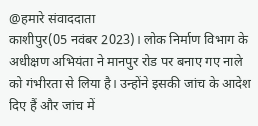@हमारे संवाददाता
काशीपुर(05 नवंबर 2023)। लोक निर्माण विभाग के अधीक्षण अभियंता ने मानपुर रोड पर बनाए गए नाले को गंभीरता से लिया है। उन्होंने इसकी जांच के आदेश दिए हैं और जांच में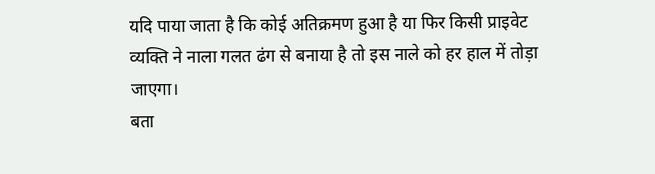यदि पाया जाता है कि कोई अतिक्रमण हुआ है या फिर किसी प्राइवेट व्यक्ति ने नाला गलत ढंग से बनाया है तो इस नाले को हर हाल में तोड़ा जाएगा।
बता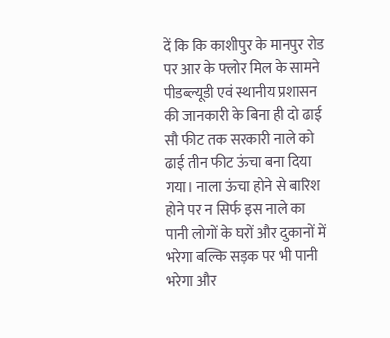दें कि कि काशीपुर के मानपुर रोड पर आर के फ्लोर मिल के सामने पीडब्ल्यूडी एवं स्थानीय प्रशासन की जानकारी के बिना ही दो ढाई सौ फीट तक सरकारी नाले को ढाई तीन फीट ऊंचा बना दिया गया। नाला ऊंचा होने से बारिश होने पर न सिर्फ इस नाले का पानी लोगों के घरों और दुकानों में भरेगा बल्कि सड़क पर भी पानी भरेगा और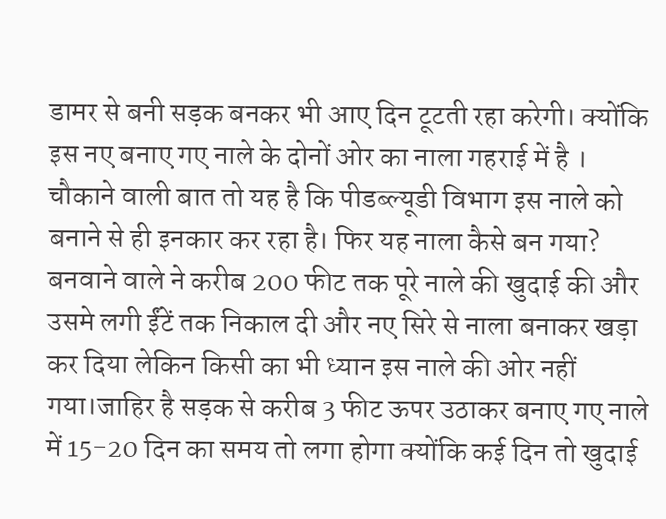डामर से बनी सड़क बनकर भी आए दिन टूटती रहा करेगी। क्योंकि इस नए बनाए गए नाले के दोनों ओर का नाला गहराई में है । चौकाने वाली बात तो यह है कि पीडब्ल्यूडी विभाग इस नाले को बनाने से ही इनकार कर रहा है। फिर यह नाला कैसे बन गया?
बनवाने वाले ने करीब 200 फीट तक पूरे नाले की खुदाई की और उसमे लगी ईंटें तक निकाल दी और नए सिरे से नाला बनाकर खड़ा कर दिया लेकिन किसी का भी ध्यान इस नाले की ओर नहीं गया।जाहिर है सड़क से करीब 3 फीट ऊपर उठाकर बनाए गए नाले में 15-20 दिन का समय तो लगा होगा क्योंकि कई दिन तो खुदाई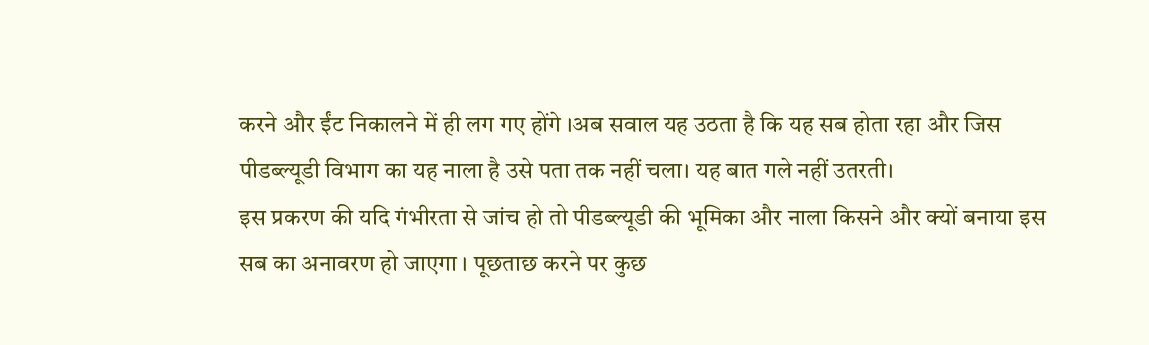करने और ईंट निकालने में ही लग गए होंगे ।अब सवाल यह उठता है कि यह सब होता रहा और जिस पीडब्ल्यूडी विभाग का यह नाला है उसे पता तक नहीं चला। यह बात गले नहीं उतरती।
इस प्रकरण की यदि गंभीरता से जांच हो तो पीडब्ल्यूडी की भूमिका और नाला किसने और क्यों बनाया इस सब का अनावरण हो जाएगा । पूछताछ करने पर कुछ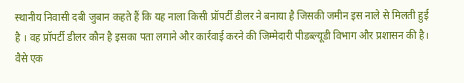स्थानीय निवासी दबी जुबान कहते हैं कि यह नाला किसी प्रॉपर्टी डीलर ने बनाया है जिसकी जमीन इस नाले से मिलती हुई है । वह प्रॉपर्टी डीलर कौन है इसका पता लगाने और कार्रवाई करने की जिम्मेदारी पीडब्ल्यूडी विभाग और प्रशासन की है।
वैसे एक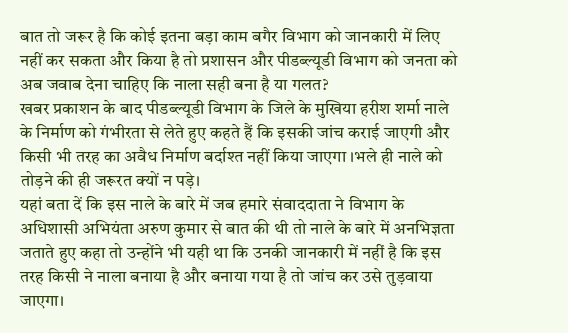बात तो जरूर है कि कोई इतना बड़ा काम बगैर विभाग को जानकारी में लिए नहीं कर सकता और किया है तो प्रशासन और पीडब्ल्यूडी विभाग को जनता को अब जवाब देना चाहिए कि नाला सही बना है या गलत?
खबर प्रकाशन के बाद पीडब्ल्यूडी विभाग के जिले के मुखिया हरीश शर्मा नाले के निर्माण को गंभीरता से लेते हुए कहते हैं कि इसकी जांच कराई जाएगी और किसी भी तरह का अवैध निर्माण बर्दाश्त नहीं किया जाएगा ।भले ही नाले को तोड़ने की ही जरूरत क्यों न पड़े।
यहां बता दें कि इस नाले के बारे में जब हमारे संवाददाता ने विभाग के अधिशासी अभियंता अरुण कुमार से बात की थी तो नाले के बारे में अनभिज्ञता जताते हुए कहा तो उन्होंने भी यही था कि उनकी जानकारी में नहीं है कि इस तरह किसी ने नाला बनाया है और बनाया गया है तो जांच कर उसे तुड़वाया जाएगा।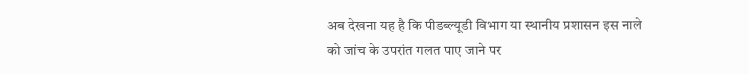अब देखना यह है कि पीडब्ल्यूडी विभाग या स्थानीय प्रशासन इस नाले को जांच के उपरांत गलत पाए जाने पर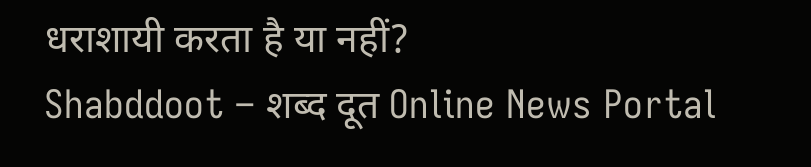धराशायी करता है या नहीं?
Shabddoot – शब्द दूत Online News Portal